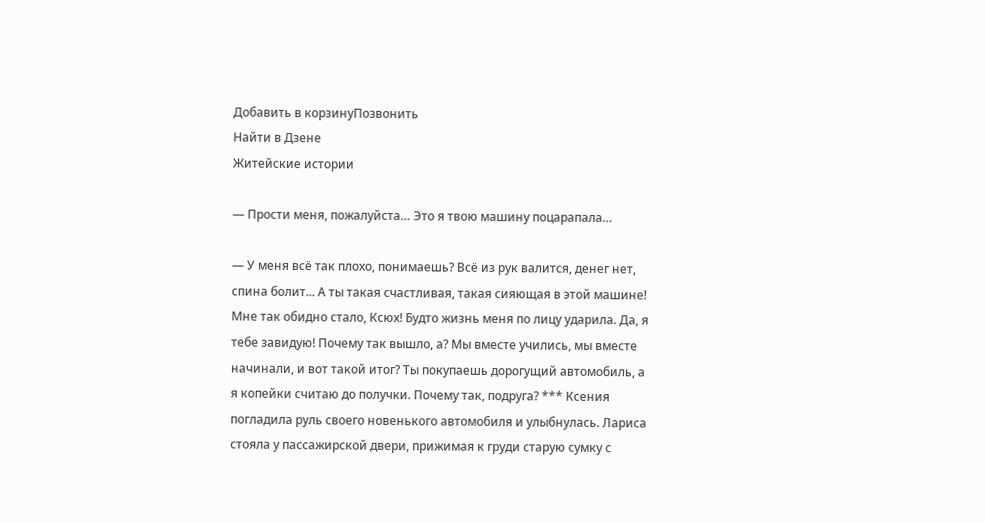Добавить в корзинуПозвонить
Найти в Дзене
Житейские истории

— Прости меня, пожалуйста… Это я твою машину поцарапала…

— У меня всё так плохо, понимаешь? Всё из рук валится, денег нет, спина болит... А ты такая счастливая, такая сияющая в этой машине! Мне так обидно стало, Ксюх! Будто жизнь меня по лицу ударила. Да, я тебе завидую! Почему так вышло, а? Мы вместе учились, мы вместе начинали, и вот такой итог? Ты покупаешь дорогущий автомобиль, а я копейки считаю до получки. Почему так, подруга? *** Ксения погладила руль своего новенького автомобиля и улыбнулась. Лариса стояла у пассажирской двери, прижимая к груди старую сумку с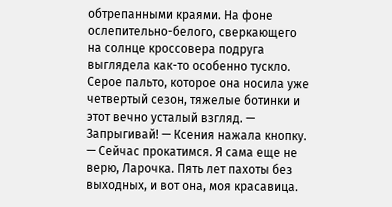обтрепанными краями. На фоне ослепительно-белого, сверкающего на солнце кроссовера подруга выглядела как-то особенно тускло. Серое пальто, которое она носила уже четвертый сезон, тяжелые ботинки и этот вечно усталый взгляд. — Запрыгивай! — Ксения нажала кнопку. — Сейчас прокатимся. Я сама еще не верю, Ларочка. Пять лет пахоты без выходных, и вот она, моя красавица.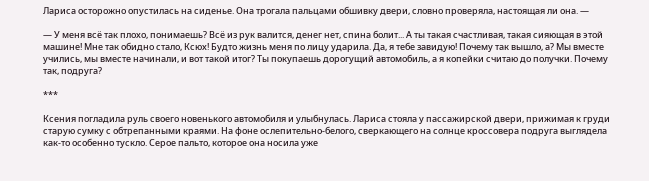Лариса осторожно опустилась на сиденье. Она трогала пальцами обшивку двери, словно проверяла, настоящая ли она. —

— У меня всё так плохо, понимаешь? Всё из рук валится, денег нет, спина болит... А ты такая счастливая, такая сияющая в этой машине! Мне так обидно стало, Ксюх! Будто жизнь меня по лицу ударила. Да, я тебе завидую! Почему так вышло, а? Мы вместе учились, мы вместе начинали, и вот такой итог? Ты покупаешь дорогущий автомобиль, а я копейки считаю до получки. Почему так, подруга?

***

Ксения погладила руль своего новенького автомобиля и улыбнулась. Лариса стояла у пассажирской двери, прижимая к груди старую сумку с обтрепанными краями. На фоне ослепительно-белого, сверкающего на солнце кроссовера подруга выглядела как-то особенно тускло. Серое пальто, которое она носила уже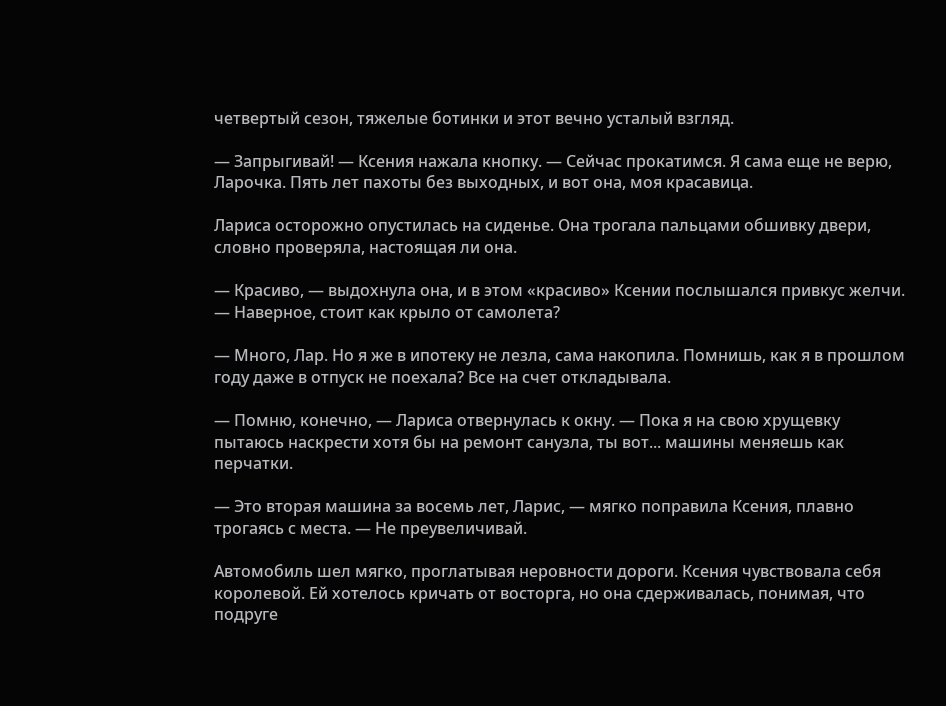четвертый сезон, тяжелые ботинки и этот вечно усталый взгляд.

— Запрыгивай! — Ксения нажала кнопку. — Сейчас прокатимся. Я сама еще не верю, Ларочка. Пять лет пахоты без выходных, и вот она, моя красавица.

Лариса осторожно опустилась на сиденье. Она трогала пальцами обшивку двери, словно проверяла, настоящая ли она.

— Красиво, — выдохнула она, и в этом «красиво» Ксении послышался привкус желчи. — Наверное, стоит как крыло от самолета?

— Много, Лар. Но я же в ипотеку не лезла, сама накопила. Помнишь, как я в прошлом году даже в отпуск не поехала? Все на счет откладывала.

— Помню, конечно, — Лариса отвернулась к окну. — Пока я на свою хрущевку пытаюсь наскрести хотя бы на ремонт санузла, ты вот... машины меняешь как перчатки.

— Это вторая машина за восемь лет, Ларис, — мягко поправила Ксения, плавно трогаясь с места. — Не преувеличивай.

Автомобиль шел мягко, проглатывая неровности дороги. Ксения чувствовала себя королевой. Ей хотелось кричать от восторга, но она сдерживалась, понимая, что подруге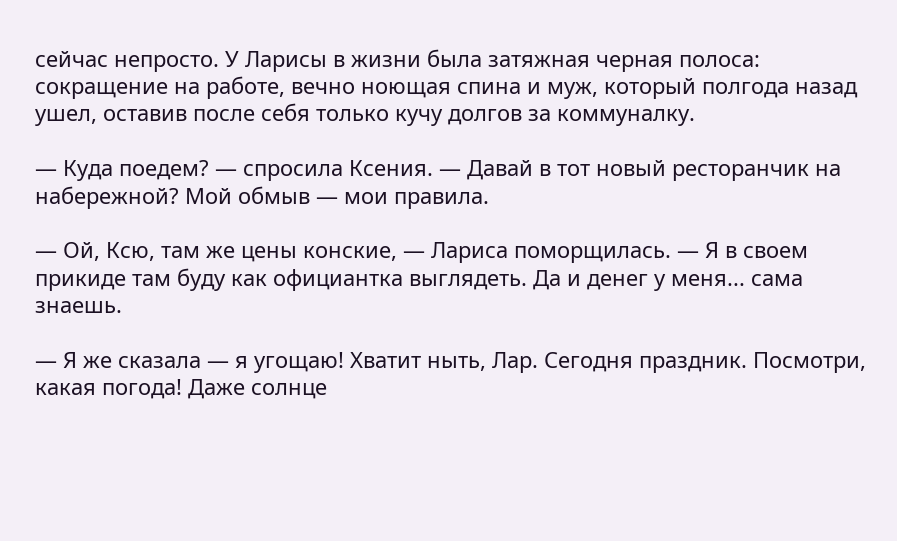сейчас непросто. У Ларисы в жизни была затяжная черная полоса: сокращение на работе, вечно ноющая спина и муж, который полгода назад ушел, оставив после себя только кучу долгов за коммуналку.

— Куда поедем? — спросила Ксения. — Давай в тот новый ресторанчик на набережной? Мой обмыв — мои правила.

— Ой, Ксю, там же цены конские, — Лариса поморщилась. — Я в своем прикиде там буду как официантка выглядеть. Да и денег у меня... сама знаешь.

— Я же сказала — я угощаю! Хватит ныть, Лар. Сегодня праздник. Посмотри, какая погода! Даже солнце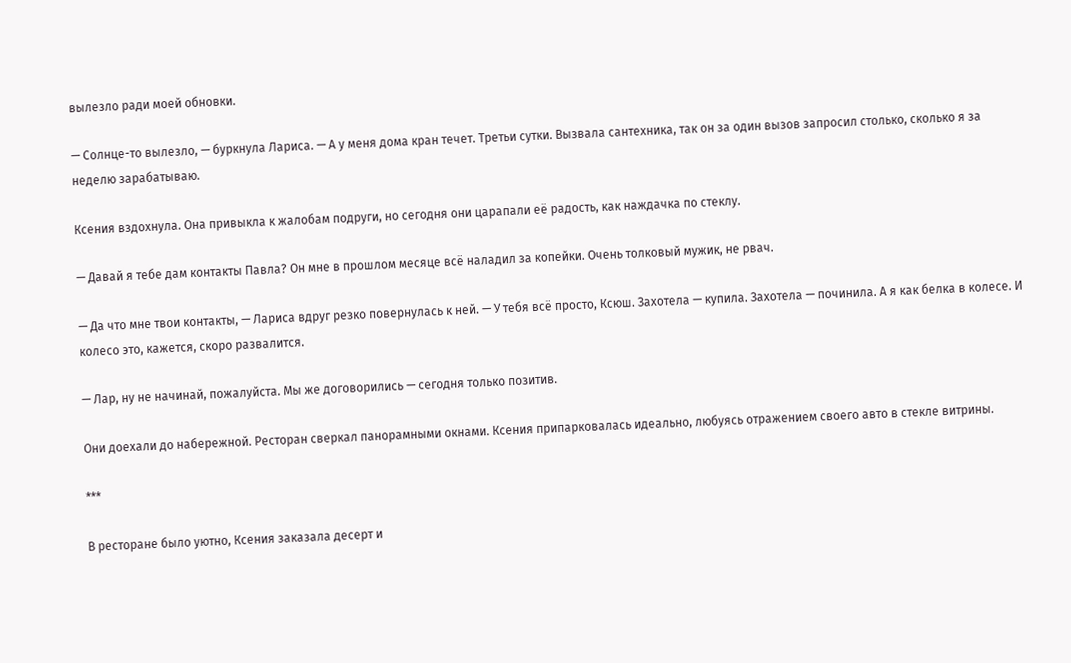вылезло ради моей обновки.

— Солнце-то вылезло, — буркнула Лариса. — А у меня дома кран течет. Третьи сутки. Вызвала сантехника, так он за один вызов запросил столько, сколько я за неделю зарабатываю.

Ксения вздохнула. Она привыкла к жалобам подруги, но сегодня они царапали её радость, как наждачка по стеклу.

— Давай я тебе дам контакты Павла? Он мне в прошлом месяце всё наладил за копейки. Очень толковый мужик, не рвач.

— Да что мне твои контакты, — Лариса вдруг резко повернулась к ней. — У тебя всё просто, Ксюш. Захотела — купила. Захотела — починила. А я как белка в колесе. И колесо это, кажется, скоро развалится.

— Лар, ну не начинай, пожалуйста. Мы же договорились — сегодня только позитив.

Они доехали до набережной. Ресторан сверкал панорамными окнами. Ксения припарковалась идеально, любуясь отражением своего авто в стекле витрины.

***

В ресторане было уютно, Ксения заказала десерт и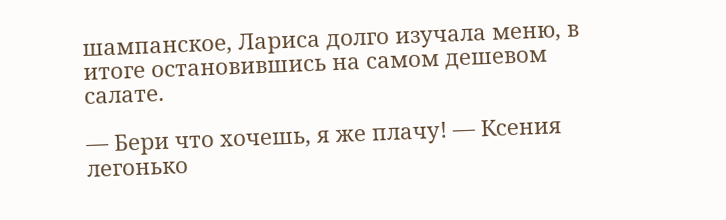шампанское, Лариса долго изучала меню, в итоге остановившись на самом дешевом салате.

— Бери что хочешь, я же плачу! — Ксения легонько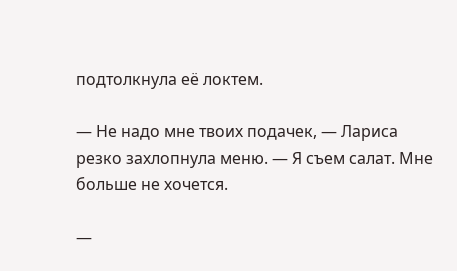подтолкнула её локтем.

— Не надо мне твоих подачек, — Лариса резко захлопнула меню. — Я съем салат. Мне больше не хочется.

—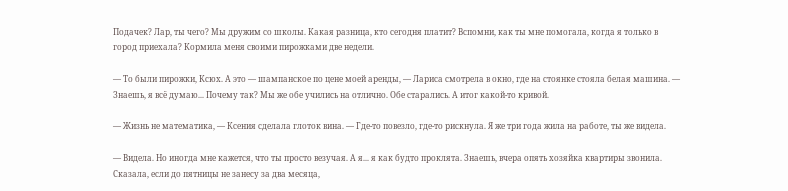Подачек? Лар, ты чего? Мы дружим со школы. Какая разница, кто сегодня платит? Вспомни, как ты мне помогала, когда я только в город приехала? Кормила меня своими пирожками две недели.

— То были пирожки, Ксюх. А это — шампанское по цене моей аренды, — Лариса смотрела в окно, где на стоянке стояла белая машина. — Знаешь, я всё думаю... Почему так? Мы же обе учились на отлично. Обе старались. А итог какой-то кривой.

— Жизнь не математика, — Ксения сделала глоток вина. — Где-то повезло, где-то рискнула. Я же три года жила на работе, ты же видела.

— Видела. Но иногда мне кажется, что ты просто везучая. А я... я как будто проклята. Знаешь, вчера опять хозяйка квартиры звонила. Сказала, если до пятницы не занесу за два месяца,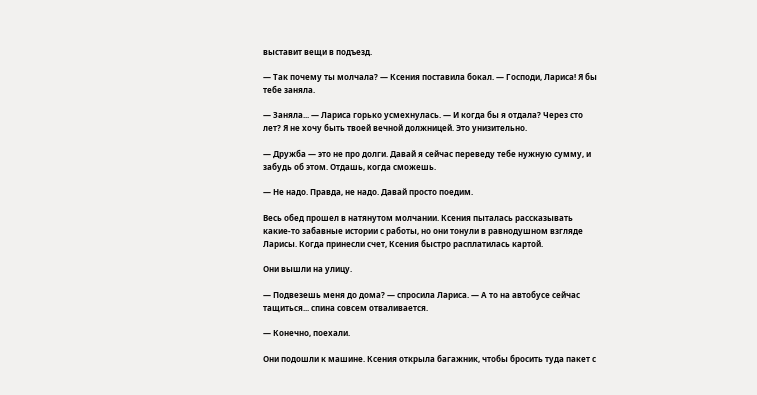выставит вещи в подъезд.

— Так почему ты молчала? — Ксения поставила бокал. — Господи, Лариса! Я бы тебе заняла.

— Заняла... — Лариса горько усмехнулась. — И когда бы я отдала? Через сто лет? Я не хочу быть твоей вечной должницей. Это унизительно.

— Дружба — это не про долги. Давай я сейчас переведу тебе нужную сумму, и забудь об этом. Отдашь, когда сможешь.

— Не надо. Правда, не надо. Давай просто поедим.

Весь обед прошел в натянутом молчании. Ксения пыталась рассказывать какие-то забавные истории с работы, но они тонули в равнодушном взгляде Ларисы. Когда принесли счет, Ксения быстро расплатилась картой.

Они вышли на улицу.

— Подвезешь меня до дома? — спросила Лариса. — А то на автобусе сейчас тащиться... спина совсем отваливается.

— Конечно, поехали.

Они подошли к машине. Ксения открыла багажник, чтобы бросить туда пакет с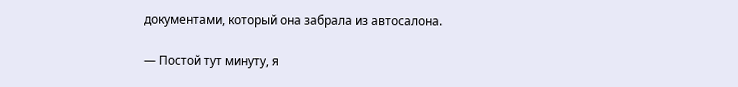документами, который она забрала из автосалона.

— Постой тут минуту, я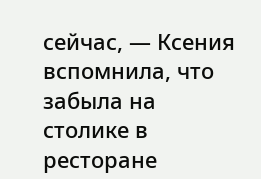сейчас, — Ксения вспомнила, что забыла на столике в ресторане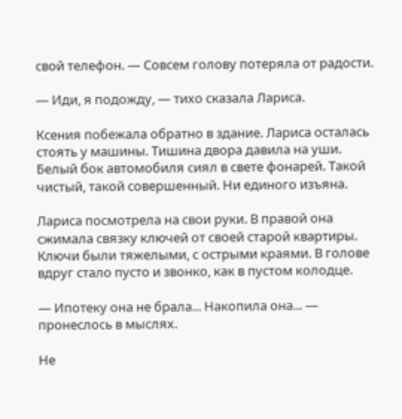свой телефон. — Совсем голову потеряла от радости.

— Иди, я подожду, — тихо сказала Лариса.

Ксения побежала обратно в здание. Лариса осталась стоять у машины. Тишина двора давила на уши. Белый бок автомобиля сиял в свете фонарей. Такой чистый, такой совершенный. Ни единого изъяна.

Лариса посмотрела на свои руки. В правой она сжимала связку ключей от своей старой квартиры. Ключи были тяжелыми, с острыми краями. В голове вдруг стало пусто и звонко, как в пустом колодце.

— Ипотеку она не брала... Накопила она... — пронеслось в мыслях.

Не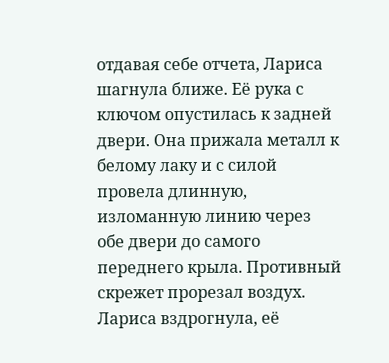отдавая себе отчета, Лариса шагнула ближе. Её рука с ключом опустилась к задней двери. Она прижала металл к белому лаку и с силой провела длинную, изломанную линию через обе двери до самого переднего крыла. Противный скрежет прорезал воздух. Лариса вздрогнула, её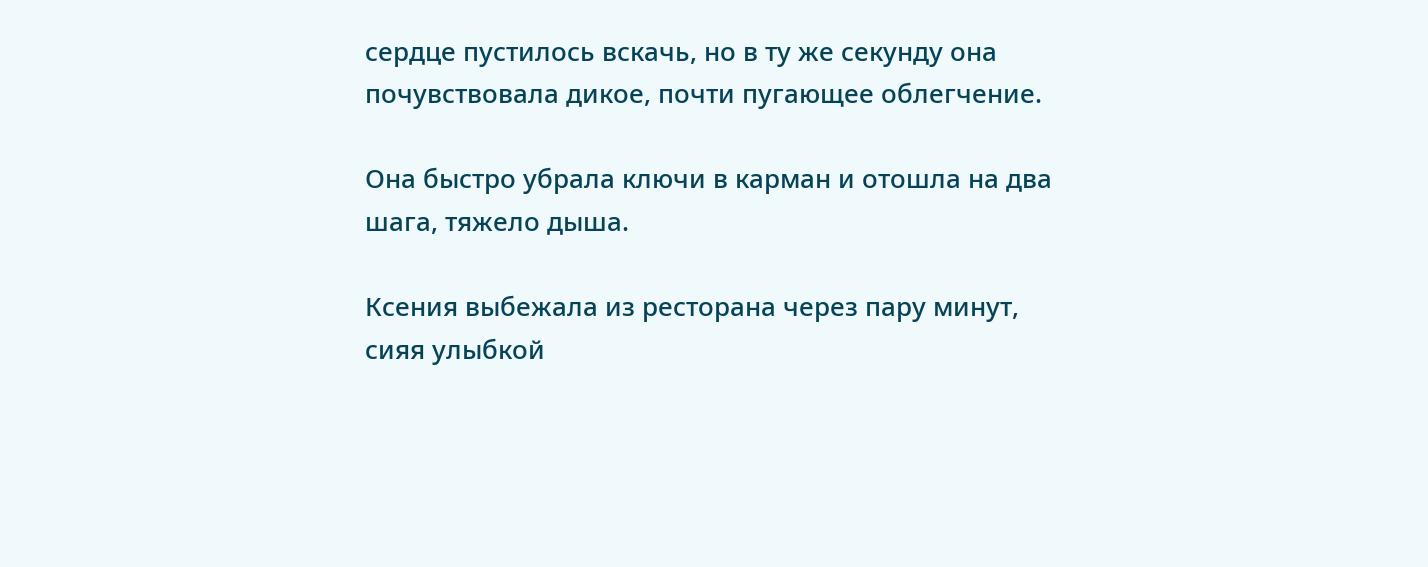сердце пустилось вскачь, но в ту же секунду она почувствовала дикое, почти пугающее облегчение.

Она быстро убрала ключи в карман и отошла на два шага, тяжело дыша.

Ксения выбежала из ресторана через пару минут, сияя улыбкой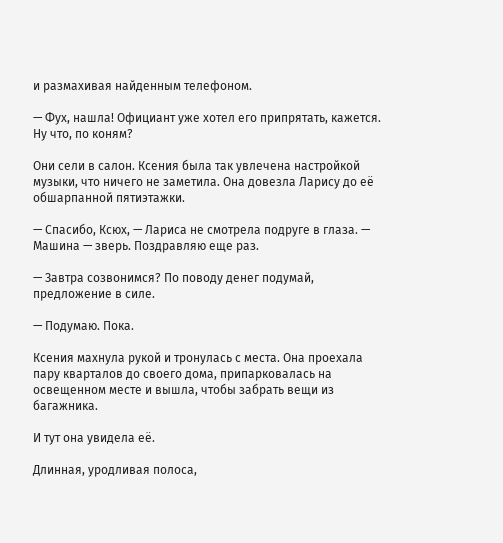и размахивая найденным телефоном.

— Фух, нашла! Официант уже хотел его припрятать, кажется. Ну что, по коням?

Они сели в салон. Ксения была так увлечена настройкой музыки, что ничего не заметила. Она довезла Ларису до её обшарпанной пятиэтажки.

— Спасибо, Ксюх, — Лариса не смотрела подруге в глаза. — Машина — зверь. Поздравляю еще раз.

— Завтра созвонимся? По поводу денег подумай, предложение в силе.

— Подумаю. Пока.

Ксения махнула рукой и тронулась с места. Она проехала пару кварталов до своего дома, припарковалась на освещенном месте и вышла, чтобы забрать вещи из багажника.

И тут она увидела её.

Длинная, уродливая полоса,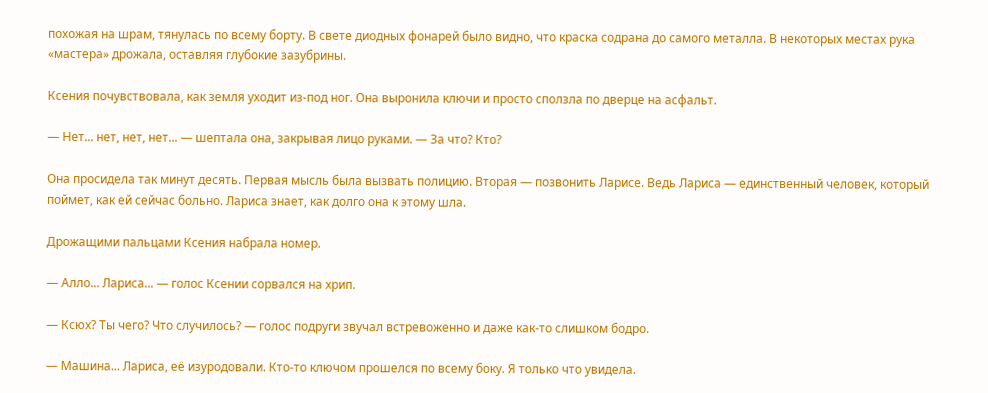похожая на шрам, тянулась по всему борту. В свете диодных фонарей было видно, что краска содрана до самого металла. В некоторых местах рука «мастера» дрожала, оставляя глубокие зазубрины.

Ксения почувствовала, как земля уходит из-под ног. Она выронила ключи и просто сползла по дверце на асфальт.

— Нет... нет, нет, нет... — шептала она, закрывая лицо руками. — За что? Кто?

Она просидела так минут десять. Первая мысль была вызвать полицию. Вторая — позвонить Ларисе. Ведь Лариса — единственный человек, который поймет, как ей сейчас больно. Лариса знает, как долго она к этому шла.

Дрожащими пальцами Ксения набрала номер.

— Алло... Лариса... — голос Ксении сорвался на хрип.

— Ксюх? Ты чего? Что случилось? — голос подруги звучал встревоженно и даже как-то слишком бодро.

— Машина... Лариса, её изуродовали. Кто-то ключом прошелся по всему боку. Я только что увидела.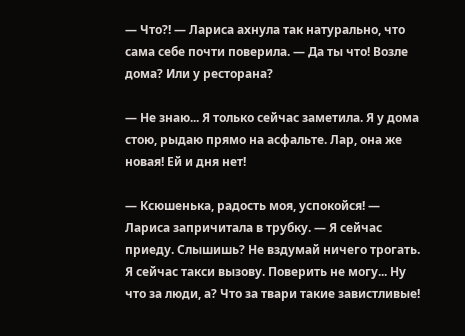— Что?! — Лариса ахнула так натурально, что сама себе почти поверила. — Да ты что! Возле дома? Или у ресторана?

— Не знаю... Я только сейчас заметила. Я у дома стою, рыдаю прямо на асфальте. Лар, она же новая! Ей и дня нет!

— Ксюшенька, радость моя, успокойся! — Лариса запричитала в трубку. — Я сейчас приеду. Слышишь? Не вздумай ничего трогать. Я сейчас такси вызову. Поверить не могу... Ну что за люди, а? Что за твари такие завистливые!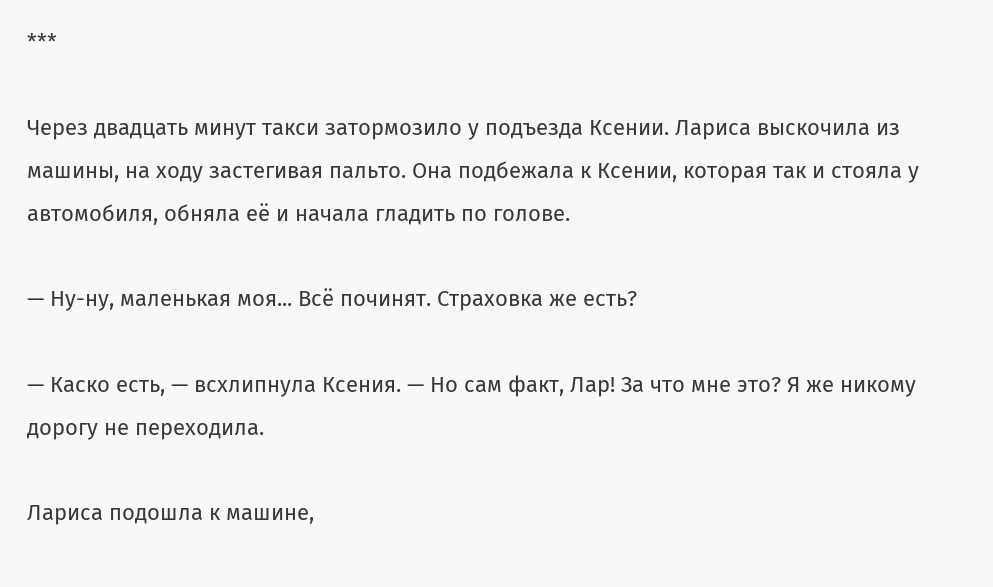***

Через двадцать минут такси затормозило у подъезда Ксении. Лариса выскочила из машины, на ходу застегивая пальто. Она подбежала к Ксении, которая так и стояла у автомобиля, обняла её и начала гладить по голове.

— Ну-ну, маленькая моя... Всё починят. Страховка же есть?

— Каско есть, — всхлипнула Ксения. — Но сам факт, Лар! За что мне это? Я же никому дорогу не переходила.

Лариса подошла к машине,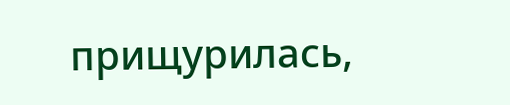прищурилась,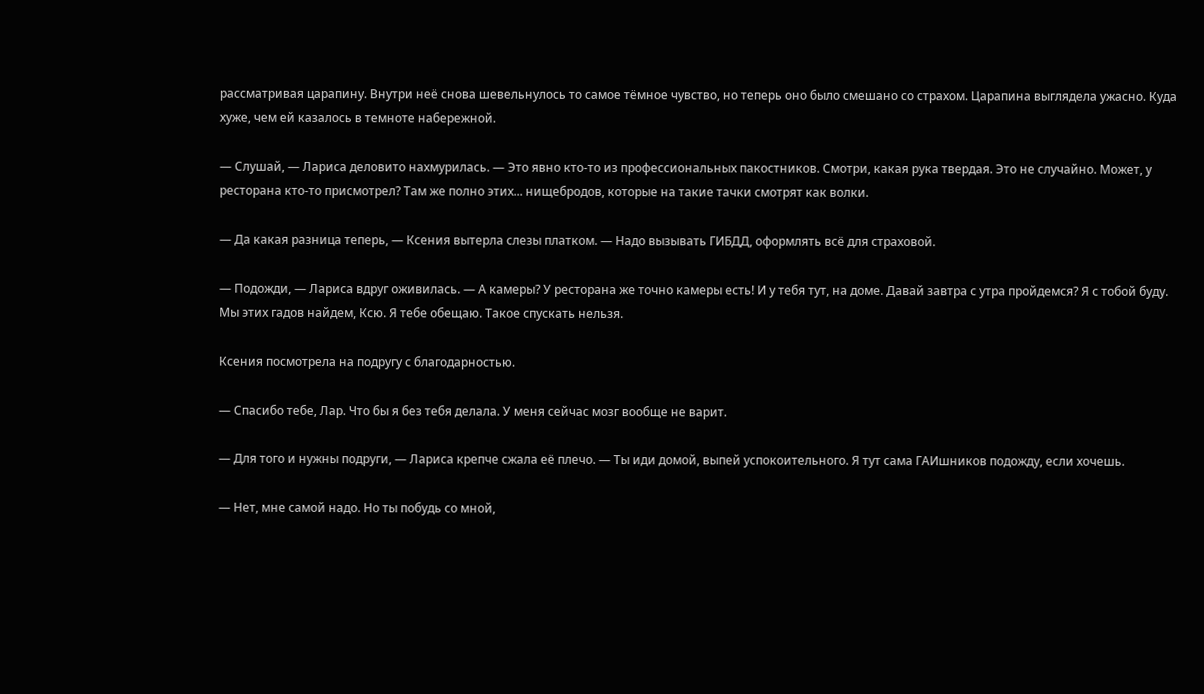рассматривая царапину. Внутри неё снова шевельнулось то самое тёмное чувство, но теперь оно было смешано со страхом. Царапина выглядела ужасно. Куда хуже, чем ей казалось в темноте набережной.

— Слушай, — Лариса деловито нахмурилась. — Это явно кто-то из профессиональных пакостников. Смотри, какая рука твердая. Это не случайно. Может, у ресторана кто-то присмотрел? Там же полно этих... нищебродов, которые на такие тачки смотрят как волки.

— Да какая разница теперь, — Ксения вытерла слезы платком. — Надо вызывать ГИБДД, оформлять всё для страховой.

— Подожди, — Лариса вдруг оживилась. — А камеры? У ресторана же точно камеры есть! И у тебя тут, на доме. Давай завтра с утра пройдемся? Я с тобой буду. Мы этих гадов найдем, Ксю. Я тебе обещаю. Такое спускать нельзя.

Ксения посмотрела на подругу с благодарностью.

— Спасибо тебе, Лар. Что бы я без тебя делала. У меня сейчас мозг вообще не варит.

— Для того и нужны подруги, — Лариса крепче сжала её плечо. — Ты иди домой, выпей успокоительного. Я тут сама ГАИшников подожду, если хочешь.

— Нет, мне самой надо. Но ты побудь со мной,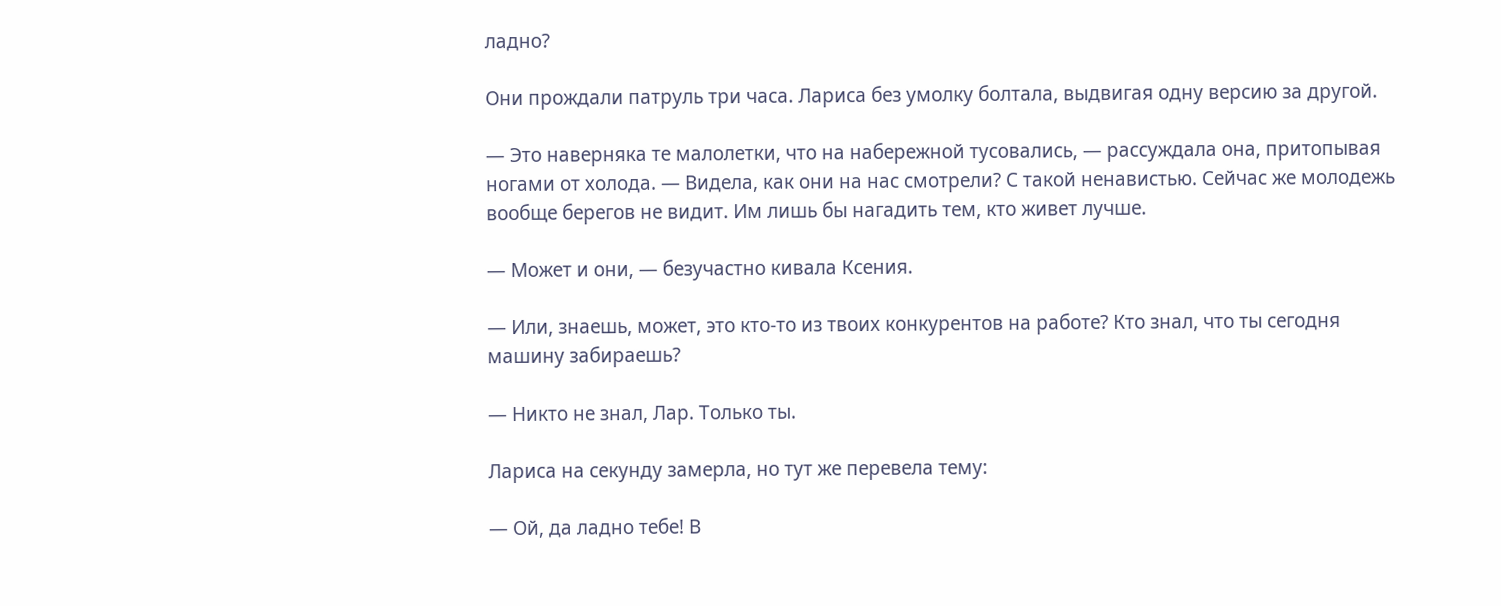ладно?

Они прождали патруль три часа. Лариса без умолку болтала, выдвигая одну версию за другой.

— Это наверняка те малолетки, что на набережной тусовались, — рассуждала она, притопывая ногами от холода. — Видела, как они на нас смотрели? С такой ненавистью. Сейчас же молодежь вообще берегов не видит. Им лишь бы нагадить тем, кто живет лучше.

— Может и они, — безучастно кивала Ксения.

— Или, знаешь, может, это кто-то из твоих конкурентов на работе? Кто знал, что ты сегодня машину забираешь?

— Никто не знал, Лар. Только ты.

Лариса на секунду замерла, но тут же перевела тему:

— Ой, да ладно тебе! В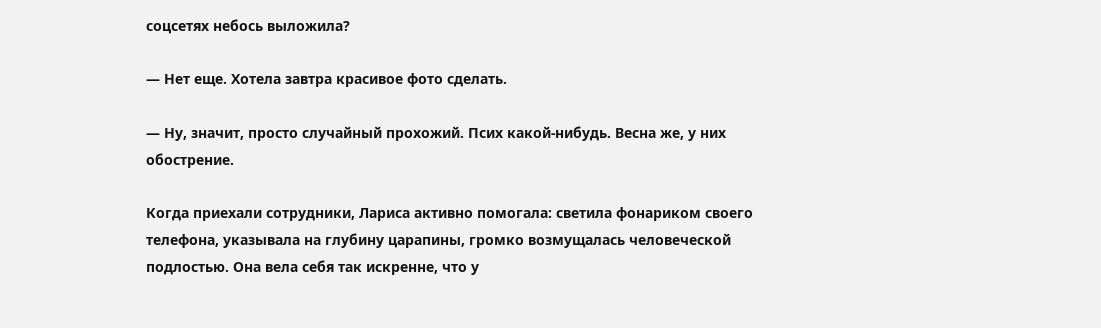соцсетях небось выложила?

— Нет еще. Хотела завтра красивое фото сделать.

— Ну, значит, просто случайный прохожий. Псих какой-нибудь. Весна же, у них обострение.

Когда приехали сотрудники, Лариса активно помогала: светила фонариком своего телефона, указывала на глубину царапины, громко возмущалась человеческой подлостью. Она вела себя так искренне, что у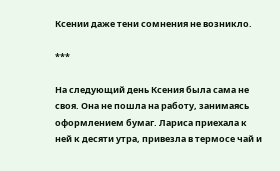Ксении даже тени сомнения не возникло.

***

На следующий день Ксения была сама не своя. Она не пошла на работу, занимаясь оформлением бумаг. Лариса приехала к ней к десяти утра, привезла в термосе чай и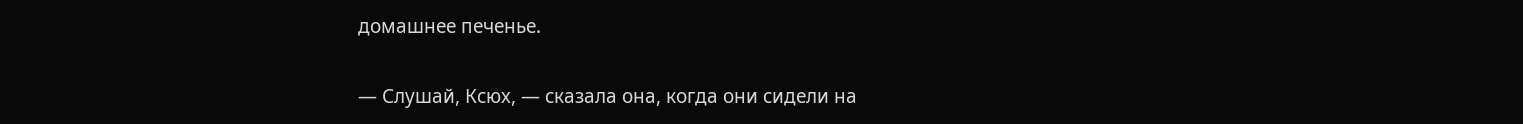домашнее печенье.

— Слушай, Ксюх, — сказала она, когда они сидели на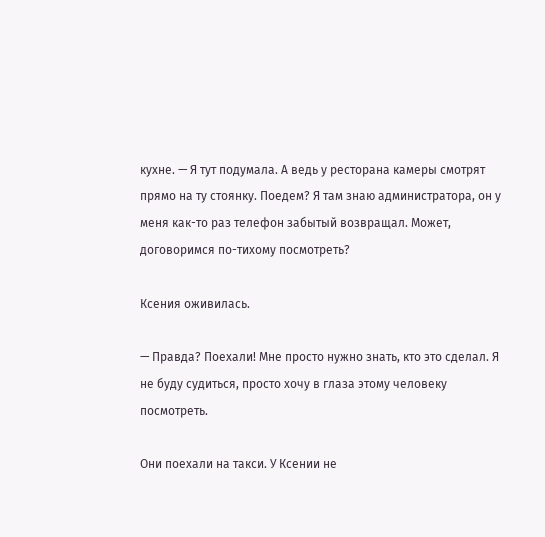кухне. — Я тут подумала. А ведь у ресторана камеры смотрят прямо на ту стоянку. Поедем? Я там знаю администратора, он у меня как-то раз телефон забытый возвращал. Может, договоримся по-тихому посмотреть?

Ксения оживилась.

— Правда? Поехали! Мне просто нужно знать, кто это сделал. Я не буду судиться, просто хочу в глаза этому человеку посмотреть.

Они поехали на такси. У Ксении не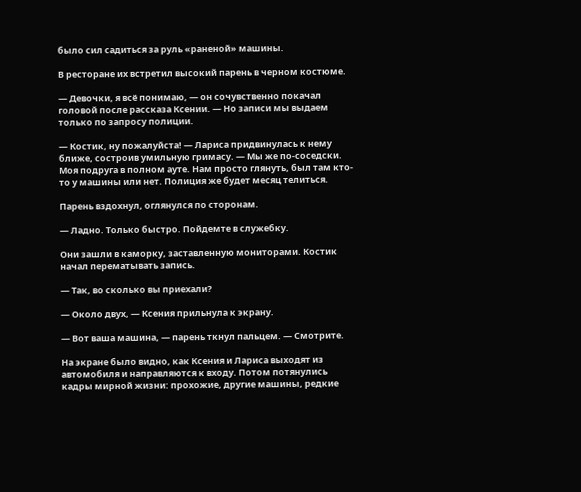было сил садиться за руль «раненой» машины.

В ресторане их встретил высокий парень в черном костюме.

— Девочки, я всё понимаю, — он сочувственно покачал головой после рассказа Ксении. — Но записи мы выдаем только по запросу полиции.

— Костик, ну пожалуйста! — Лариса придвинулась к нему ближе, состроив умильную гримасу. — Мы же по-соседски. Моя подруга в полном ауте. Нам просто глянуть, был там кто-то у машины или нет. Полиция же будет месяц телиться.

Парень вздохнул, оглянулся по сторонам.

— Ладно. Только быстро. Пойдемте в служебку.

Они зашли в каморку, заставленную мониторами. Костик начал перематывать запись.

— Так, во сколько вы приехали?

— Около двух, — Ксения прильнула к экрану.

— Вот ваша машина, — парень ткнул пальцем. — Смотрите.

На экране было видно, как Ксения и Лариса выходят из автомобиля и направляются к входу. Потом потянулись кадры мирной жизни: прохожие, другие машины, редкие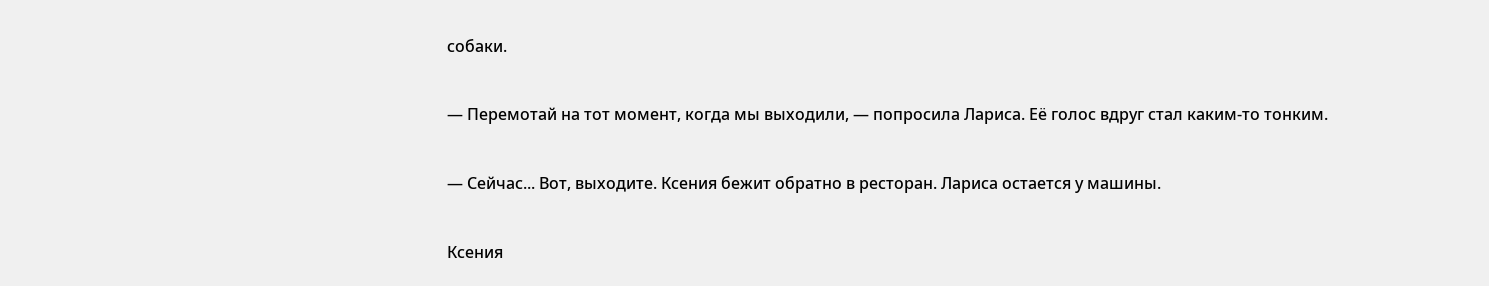собаки.

— Перемотай на тот момент, когда мы выходили, — попросила Лариса. Её голос вдруг стал каким-то тонким.

— Сейчас... Вот, выходите. Ксения бежит обратно в ресторан. Лариса остается у машины.

Ксения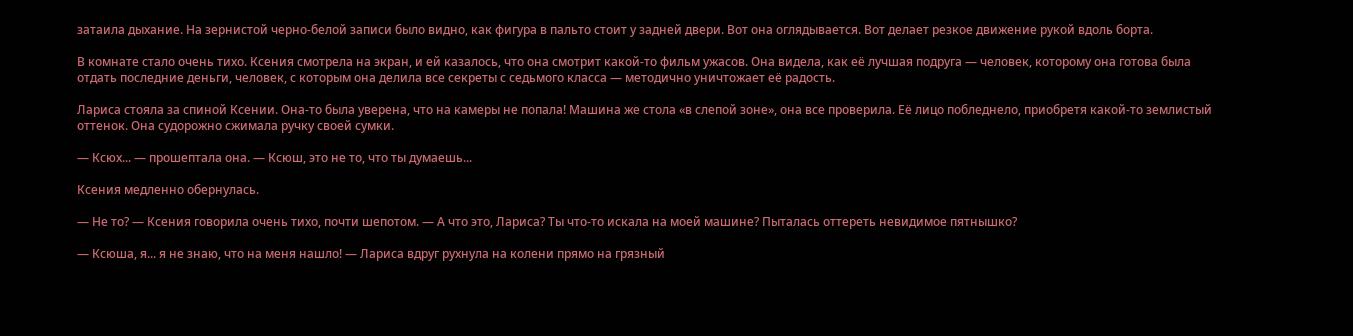затаила дыхание. На зернистой черно-белой записи было видно, как фигура в пальто стоит у задней двери. Вот она оглядывается. Вот делает резкое движение рукой вдоль борта.

В комнате стало очень тихо. Ксения смотрела на экран, и ей казалось, что она смотрит какой-то фильм ужасов. Она видела, как её лучшая подруга — человек, которому она готова была отдать последние деньги, человек, с которым она делила все секреты с седьмого класса — методично уничтожает её радость.

Лариса стояла за спиной Ксении. Она-то была уверена, что на камеры не попала! Машина же стола «в слепой зоне», она все проверила. Её лицо побледнело, приобретя какой-то землистый оттенок. Она судорожно сжимала ручку своей сумки.

— Ксюх... — прошептала она. — Ксюш, это не то, что ты думаешь...

Ксения медленно обернулась.

— Не то? — Ксения говорила очень тихо, почти шепотом. — А что это, Лариса? Ты что-то искала на моей машине? Пыталась оттереть невидимое пятнышко?

— Ксюша, я... я не знаю, что на меня нашло! — Лариса вдруг рухнула на колени прямо на грязный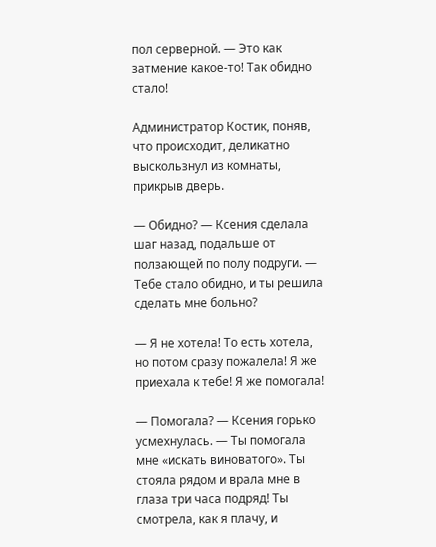пол серверной. — Это как затмение какое-то! Так обидно стало!

Администратор Костик, поняв, что происходит, деликатно выскользнул из комнаты, прикрыв дверь.

— Обидно? — Ксения сделала шаг назад, подальше от ползающей по полу подруги. — Тебе стало обидно, и ты решила сделать мне больно?

— Я не хотела! То есть хотела, но потом сразу пожалела! Я же приехала к тебе! Я же помогала!

— Помогала? — Ксения горько усмехнулась. — Ты помогала мне «искать виноватого». Ты стояла рядом и врала мне в глаза три часа подряд! Ты смотрела, как я плачу, и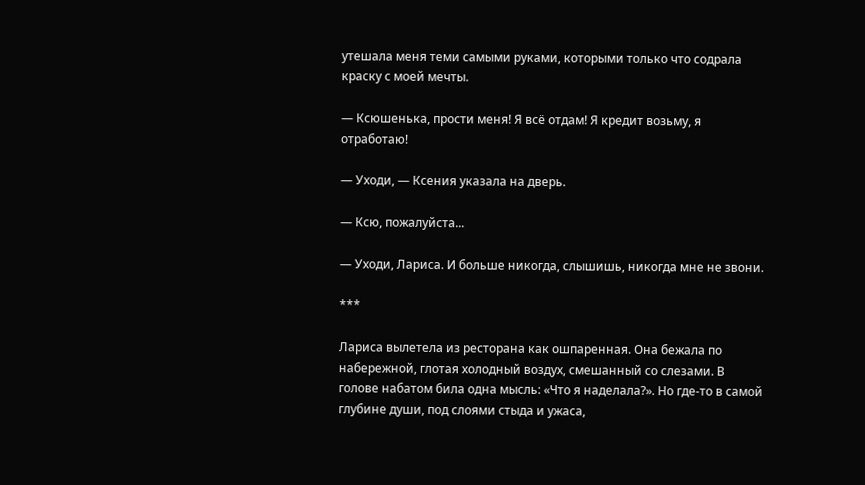утешала меня теми самыми руками, которыми только что содрала краску с моей мечты.

— Ксюшенька, прости меня! Я всё отдам! Я кредит возьму, я отработаю!

— Уходи, — Ксения указала на дверь.

— Ксю, пожалуйста...

— Уходи, Лариса. И больше никогда, слышишь, никогда мне не звони.

***

Лариса вылетела из ресторана как ошпаренная. Она бежала по набережной, глотая холодный воздух, смешанный со слезами. В голове набатом била одна мысль: «Что я наделала?». Но где-то в самой глубине души, под слоями стыда и ужаса,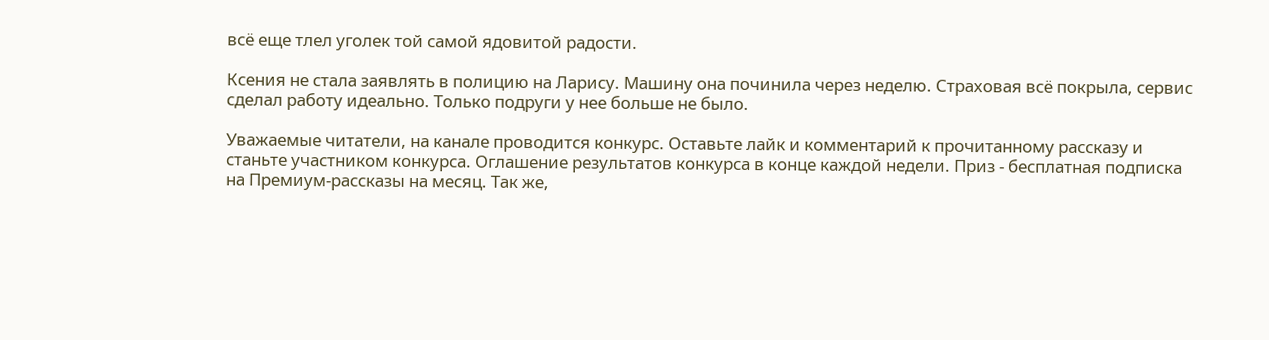всё еще тлел уголек той самой ядовитой радости.

Ксения не стала заявлять в полицию на Ларису. Машину она починила через неделю. Страховая всё покрыла, сервис сделал работу идеально. Только подруги у нее больше не было.

Уважаемые читатели, на канале проводится конкурс. Оставьте лайк и комментарий к прочитанному рассказу и станьте участником конкурса. Оглашение результатов конкурса в конце каждой недели. Приз - бесплатная подписка на Премиум-рассказы на месяц. Так же,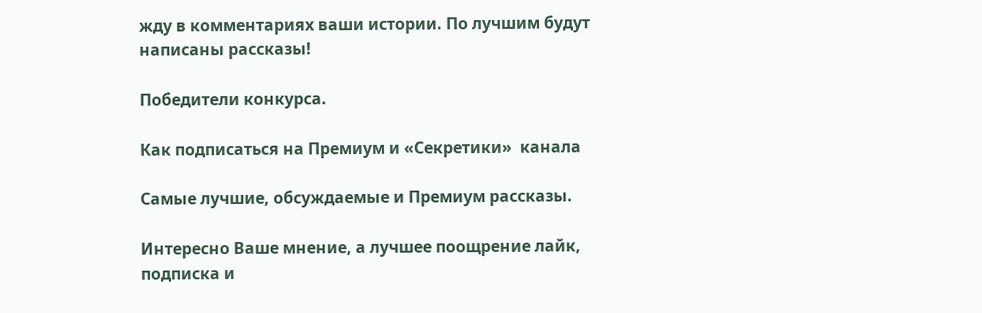жду в комментариях ваши истории. По лучшим будут написаны рассказы!

Победители конкурса.

Как подписаться на Премиум и «Секретики»  канала

Самые лучшие, обсуждаемые и Премиум рассказы.

Интересно Ваше мнение, а лучшее поощрение лайк, подписка и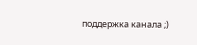поддержка канала ;)